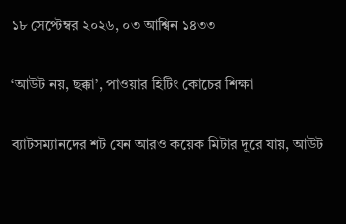১৮ সেপ্টেম্বর ২০২৬, ০৩ আশ্বিন ১৪৩৩

‘আউট নয়, ছক্কা’, পাওয়ার হিটিং কোচের শিক্ষা

ব্যাটসম্যানদের শট যেন আরও কয়েক মিটার দূরে যায়, আউট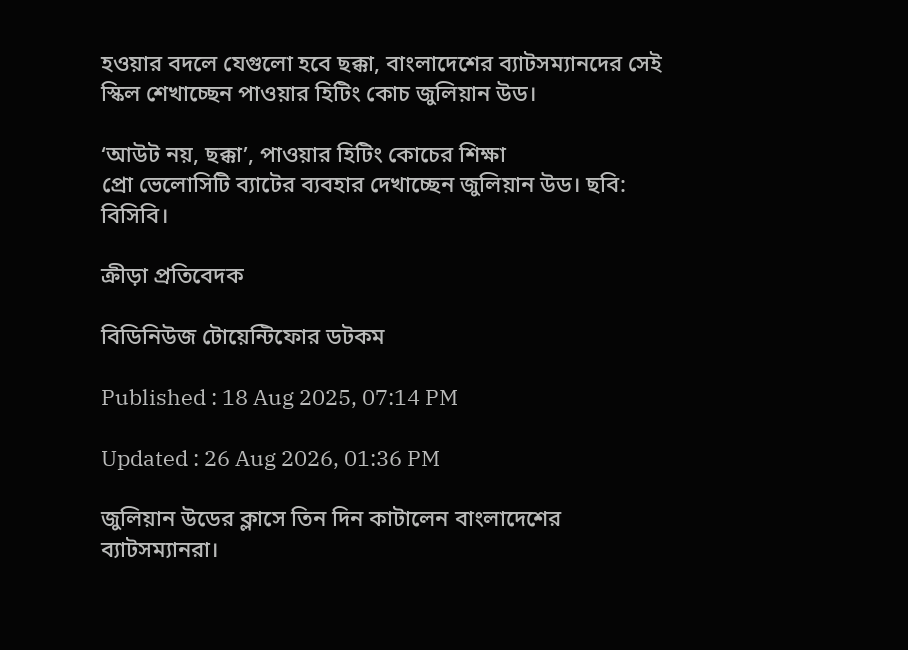হওয়ার বদলে যেগুলো হবে ছক্কা, বাংলাদেশের ব্যাটসম্যানদের সেই স্কিল শেখাচ্ছেন পাওয়ার হিটিং কোচ জুলিয়ান উড।

‘আউট নয়, ছক্কা’, পাওয়ার হিটিং কোচের শিক্ষা
প্রো ভেলোসিটি ব্যাটের ব্যবহার দেখাচ্ছেন জুলিয়ান উড। ছবি: বিসিবি।

ক্রীড়া প্রতিবেদক

বিডিনিউজ টোয়েন্টিফোর ডটকম

Published : 18 Aug 2025, 07:14 PM

Updated : 26 Aug 2026, 01:36 PM

জুলিয়ান উডের ক্লাসে তিন দিন কাটালেন বাংলাদেশের ব্যাটসম্যানরা।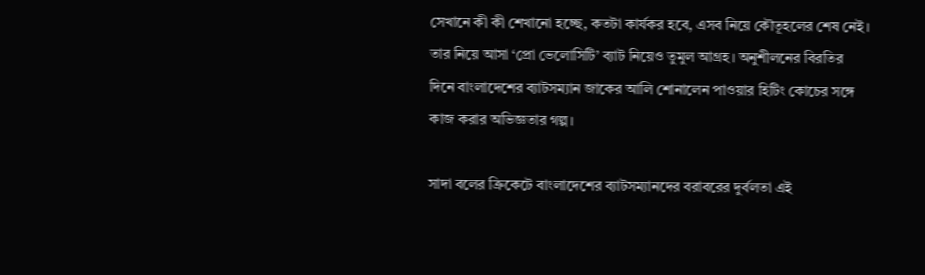সেখানে কী কী শেখানো হচ্ছে, কতটা কার্যকর হবে, এসব নিয়ে কৌতূহলের শেষ নেই। তার নিয়ে আসা ‘প্রো ভেলোসিটি’ ব্যাট নিয়েও তুমুল আগ্রহ। অনুশীলনের বিরতির দিনে বাংলাদেশের ব্যাটসম্যান জাকের আলি শোনালেন পাওয়ার হিটিং কোচের সঙ্গে কাজ করার অভিজ্ঞতার গল্প।

সাদা বলের ক্রিকেটে বাংলাদেশের ব্যাটসম্যানদের বরাবরের দুর্বলতা এই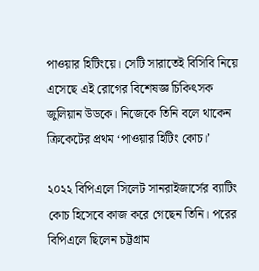পাওয়ার হিটিংয়ে। সেটি সারাতেই বিসিবি নিয়ে এসেছে এই রোগের বিশেষজ্ঞ চিকিৎসক জুলিয়ান উডকে। নিজেকে তিনি বলে থাকেন ক্রিকেটের প্রথম ‘পাওয়ার হিটিং কোচ।’

২০২২ বিপিএলে সিলেট সানরাইজার্সের ব্যাটিং কোচ হিসেবে কাজ করে গেছেন তিনি। পরের বিপিএলে ছিলেন চট্টগ্রাম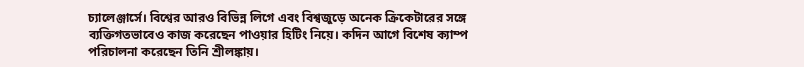চ্যালেঞ্জার্সে। বিশ্বের আরও বিভিন্ন লিগে এবং বিশ্বজুড়ে অনেক ক্রিকেটারের সঙ্গে ব্যক্তিগতভাবেও কাজ করেছেন পাওয়ার হিটিং নিয়ে। কদিন আগে বিশেষ ক্যাম্প পরিচালনা করেছেন তিনি শ্রীলঙ্কায়।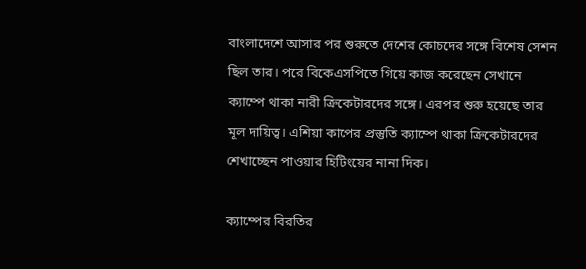বাংলাদেশে আসার পর শুরুতে দেশের কোচদের সঙ্গে বিশেষ সেশন ছিল তার। পরে বিকেএসপিতে গিয়ে কাজ করেছেন সেখানে ক্যাম্পে থাকা নারী ক্রিকেটারদের সঙ্গে। এরপর শুরু হয়েছে তার মূল দায়িত্ব। এশিয়া কাপের প্রস্তুতি ক্যাম্পে থাকা ক্রিকেটারদের শেখাচ্ছেন পাওয়ার হিটিংয়ের নানা দিক।

ক্যাম্পের বিরতির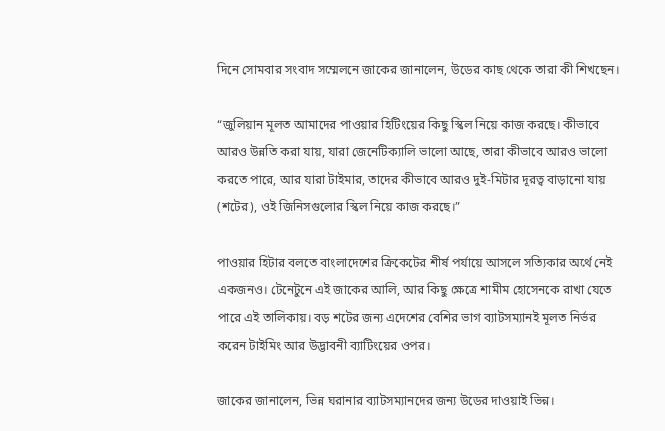দিনে সোমবার সংবাদ সম্মেলনে জাকের জানালেন, উডের কাছ থেকে তারা কী শিখছেন।

“জুলিয়ান মূলত আমাদের পাওয়ার হিটিংয়ের কিছু স্কিল নিয়ে কাজ করছে। কীভাবে আরও উন্নতি করা যায়, যারা জেনেটিক্যালি ভালো আছে, তারা কীভাবে আরও ভালো করতে পারে, আর যারা টাইমার, তাদের কীভাবে আরও দুই-মিটার দূরত্ব বাড়ানো যায় (শটের), ওই জিনিসগুলোর স্কিল নিয়ে কাজ করছে।”

পাওয়ার হিটার বলতে বাংলাদেশের ক্রিকেটের শীর্ষ পর্যায়ে আসলে সত্যিকার অর্থে নেই একজনও। টেনেটুনে এই জাকের আলি, আর কিছু ক্ষেত্রে শামীম হোসেনকে রাখা যেতে পারে এই তালিকায়। বড় শটের জন্য এদেশের বেশির ভাগ ব্যাটসম্যানই মূলত নির্ভর করেন টাইমিং আর উদ্ভাবনী ব্যাটিংয়ের ওপর।

জাকের জানালেন, ভিন্ন ঘরানার ব্যাটসম্যানদের জন্য উডের দাওয়াই ভিন্ন।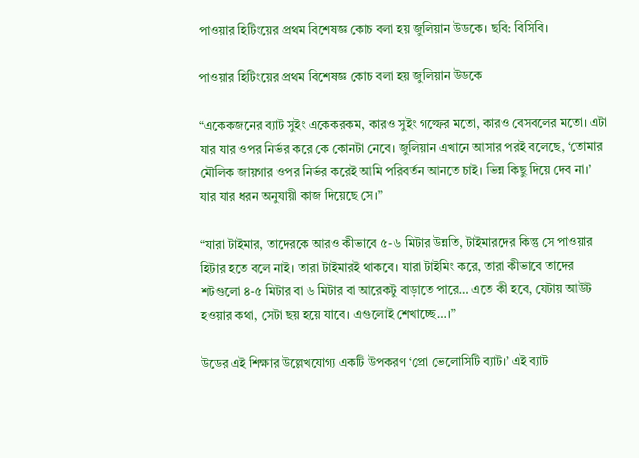পাওয়ার হিটিংয়ের প্রথম বিশেষজ্ঞ কোচ বলা হয় জুলিয়ান উডকে। ছবি: বিসিবি।

পাওয়ার হিটিংয়ের প্রথম বিশেষজ্ঞ কোচ বলা হয় জুলিয়ান উডকে

“একেকজনের ব্যাট সুইং একেকরকম, কারও সুইং গল্ফের মতো, কারও বেসবলের মতো। এটা যার যার ওপর নির্ভর করে কে কোনটা নেবে। জুলিয়ান এখানে আসার পরই বলেছে, ‘তোমার মৌলিক জায়গার ওপর নির্ভর করেই আমি পরিবর্তন আনতে চাই। ভিন্ন কিছু দিয়ে দেব না।’ যার যার ধরন অনুযায়ী কাজ দিয়েছে সে।”

“যারা টাইমার, তাদেরকে আরও কীভাবে ৫-৬ মিটার উন্নতি, টাইমারদের কিন্তু সে পাওয়ার হিটার হতে বলে নাই। তারা টাইমারই থাকবে। যারা টাইমিং করে, তারা কীভাবে তাদের শটগুলো ৪-৫ মিটার বা ৬ মিটার বা আরেকটু বাড়াতে পারে… এতে কী হবে, যেটায় আউট হওয়ার কথা, সেটা ছয় হয়ে যাবে। এগুলোই শেখাচ্ছে…।”

উডের এই শিক্ষার উল্লেখযোগ্য একটি উপকরণ ‘প্রো ভেলোসিটি ব্যাট।’ এই ব্যাট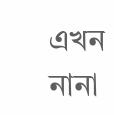এখন নানা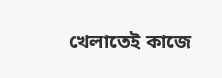খেলাতেই কাজে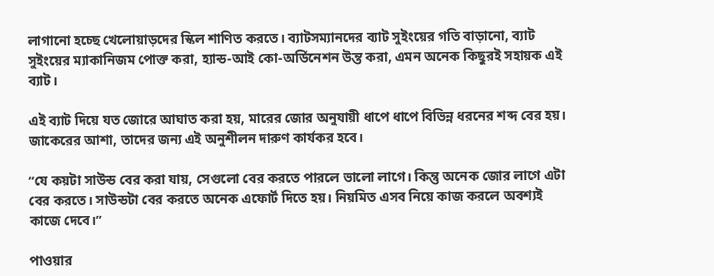লাগানো হচ্ছে খেলোয়াড়দের স্কিল শাণিত করতে। ব্যাটসম্যানদের ব্যাট সুইংয়ের গতি বাড়ানো, ব্যাট সুইংয়ের ম্যাকানিজম পোক্ত করা, হ্যান্ড-আই কো-অর্ডিনেশন উন্ত করা, এমন অনেক কিছুরই সহায়ক এই ব্যাট।

এই ব্যাট দিয়ে যত জোরে আঘাত করা হয়, মারের জোর অনুযায়ী ধাপে ধাপে বিভিন্ন ধরনের শব্দ বের হয়। জাকেরের আশা, তাদের জন্য এই অনুশীলন দারুণ কার্যকর হবে।

“যে কয়টা সাউন্ড বের করা যায়, সেগুলো বের করতে পারলে ভালো লাগে। কিন্তু অনেক জোর লাগে এটা বের করতে। সাউন্ডটা বের করতে অনেক এফোর্ট দিতে হয়। নিয়মিত এসব নিয়ে কাজ করলে অবশ্যই কাজে দেবে।”

পাওয়ার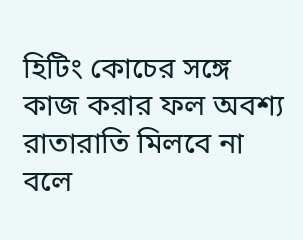হিটিং কোচের সঙ্গে কাজ করার ফল অবশ্য রাতারাতি মিলবে না বলে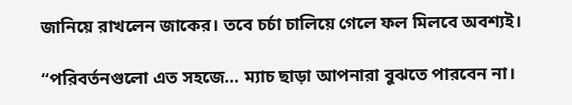জানিয়ে রাখলেন জাকের। তবে চর্চা চালিয়ে গেলে ফল মিলবে অবশ্যই।

“পরিবর্তনগুলো এত সহজে… ম্যাচ ছাড়া আপনারা বুঝতে পারবেন না।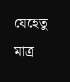যেহেতু মাত্র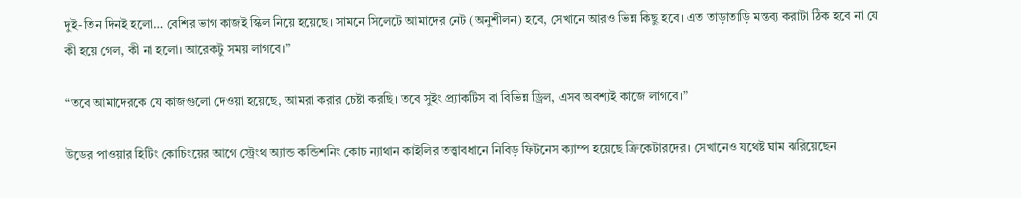দুই-তিন দিনই হলো… বেশির ভাগ কাজই স্কিল নিয়ে হয়েছে। সামনে সিলেটে আমাদের নেট (অনুশীলন) হবে, সেখানে আরও ভিন্ন কিছু হবে। এত তাড়াতাড়ি মন্তব্য করাটা ঠিক হবে না যে কী হয়ে গেল, কী না হলো। আরেকটু সময় লাগবে।”

“তবে আমাদেরকে যে কাজগুলো দেওয়া হয়েছে, আমরা করার চেষ্টা করছি। তবে সুইং প্র্যাকটিস বা বিভিন্ন ড্রিল, এসব অবশ্যই কাজে লাগবে।”

উডের পাওয়ার হিটিং কোচিংয়ের আগে স্ট্রেংথ অ্যান্ড কন্ডিশনিং কোচ ন্যাথান কাইলির তত্ত্বাবধানে নিবিড় ফিটনেস ক্যাম্প হয়েছে ক্রিকেটারদের। সেখানেও যথেষ্ট ঘাম ঝরিয়েছেন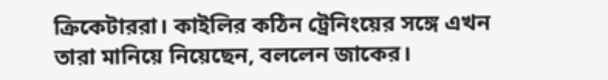ক্রিকেটাররা। কাইলির কঠিন ট্রেনিংয়ের সঙ্গে এখন তারা মানিয়ে নিয়েছেন, বললেন জাকের।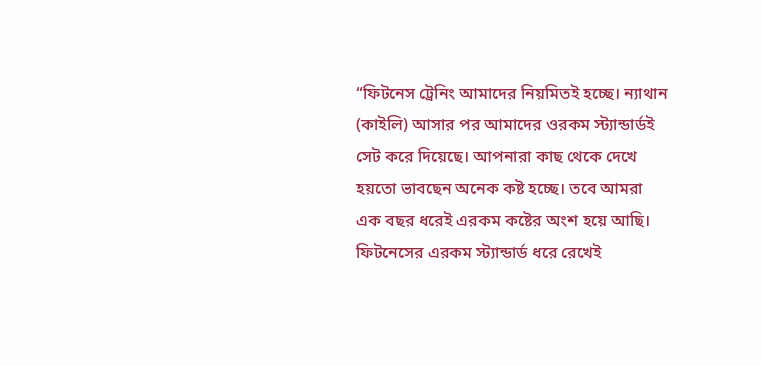“ফিটনেস ট্রেনিং আমাদের নিয়মিতই হচ্ছে। ন্যাথান (কাইলি) আসার পর আমাদের ওরকম স্ট্যান্ডার্ডই সেট করে দিয়েছে। আপনারা কাছ থেকে দেখে হয়তো ভাবছেন অনেক কষ্ট হচ্ছে। তবে আমরা এক বছর ধরেই এরকম কষ্টের অংশ হয়ে আছি। ফিটনেসের এরকম স্ট্যান্ডার্ড ধরে রেখেই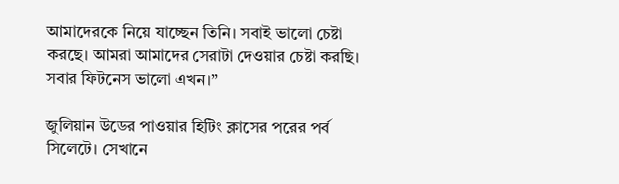আমাদেরকে নিয়ে যাচ্ছেন তিনি। সবাই ভালো চেষ্টা করছে। আমরা আমাদের সেরাটা দেওয়ার চেষ্টা করছি। সবার ফিটনেস ভালো এখন।”

জুলিয়ান উডের পাওয়ার হিটিং ক্লাসের পরের পর্ব সিলেটে। সেখানে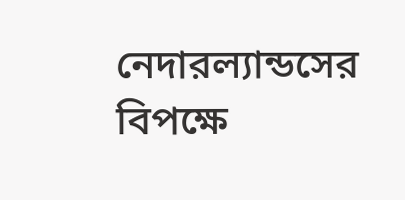নেদারল্যান্ডসের বিপক্ষে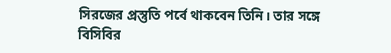সিরজের প্রস্তুতি পর্বে থাকবেন তিনি। তার সঙ্গে বিসিবির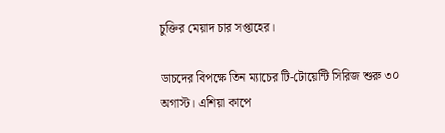চুক্তির মেয়াদ চার সপ্তাহের।

ডাচদের বিপক্ষে তিন ম্যাচের টি-টোয়েন্টি সিরিজ শুরু ৩০ অগাস্ট। এশিয়া কাপে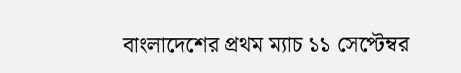বাংলাদেশের প্রথম ম্যাচ ১১ সেপ্টেম্বর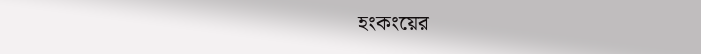হংকংয়ের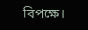বিপক্ষে।